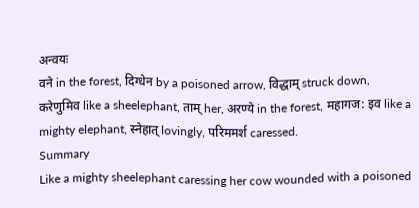अन्वयः
वने in the forest, दिग्धेन by a poisoned arrow, विद्धाम् struck down, करेणुमिव like a sheelephant, ताम् her, अरण्ये in the forest, महागज: इव like a mighty elephant, स्नेहात् lovingly, परिममर्श caressed.
Summary
Like a mighty sheelephant caressing her cow wounded with a poisoned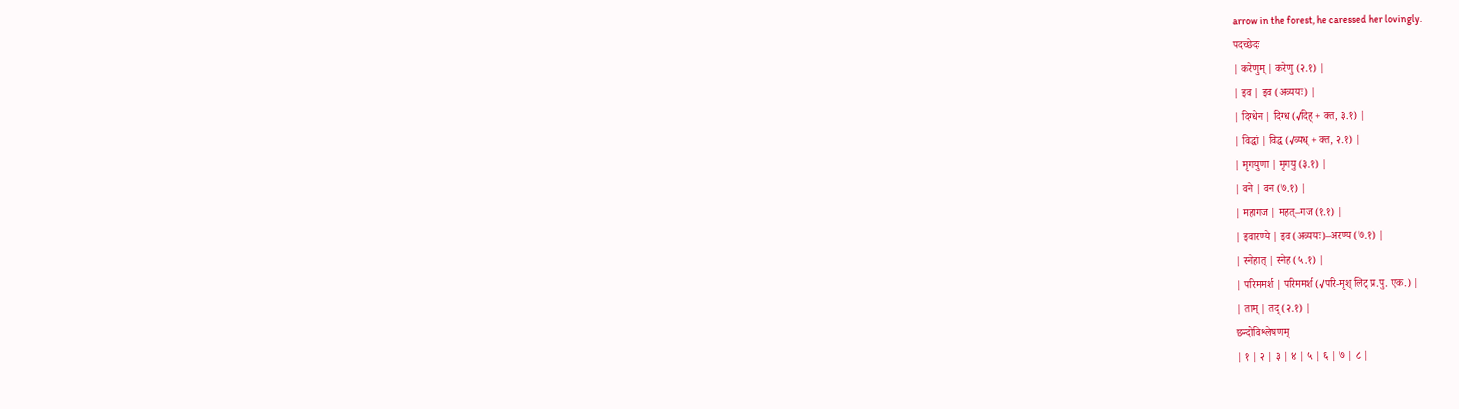arrow in the forest, he caressed her lovingly.
पदच्छेदः
| करेणुम् | करेणु (२.१) |
| इव | इव (अव्ययः) |
| दिग्धेन | दिग्ध (√दिह् + क्त, ३.१) |
| विद्धां | विद्ध (√व्यध् + क्त, २.१) |
| मृगयुणा | मृगयु (३.१) |
| वने | वन (७.१) |
| महागज | महत्–गज (१.१) |
| इवारण्ये | इव (अव्ययः)–अरण्य (७.१) |
| स्नेहात् | स्नेह (५.१) |
| परिममर्श | परिममर्श (√परि-मृश् लिट् प्र.पु. एक.) |
| ताम् | तद् (२.१) |
छन्दोविश्लेषणम्
| १ | २ | ३ | ४ | ५ | ६ | ७ | ८ |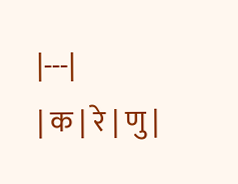|---|
| क | रे | णु |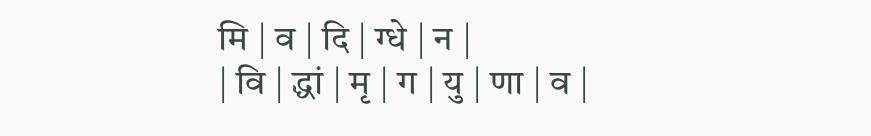मि | व | दि | ग्धे | न |
| वि | द्धां | मृ | ग | यु | णा | व |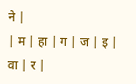ने |
| म | हा | ग | ज | इ | वा | र |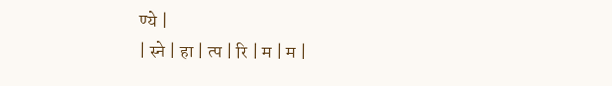ण्ये |
| स्ने | हा | त्प | रि | म | म |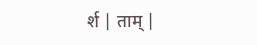र्श | ताम् |